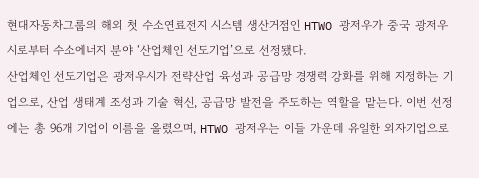현대자동차그룹의 해외 첫 수소연료전지 시스템 생산거점인 HTWO 광저우가 중국 광저우시로부터 수소에너지 분야 ‘산업체인 선도기업’으로 선정됐다.
산업체인 선도기업은 광저우시가 전략산업 육성과 공급망 경쟁력 강화를 위해 지정하는 기업으로, 산업 생태계 조성과 기술 혁신, 공급망 발전을 주도하는 역할을 맡는다. 이번 선정에는 총 96개 기업이 이름을 올렸으며, HTWO 광저우는 이들 가운데 유일한 외자기업으로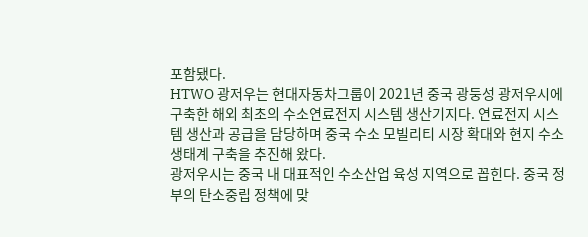포함됐다.
HTWO 광저우는 현대자동차그룹이 2021년 중국 광둥성 광저우시에 구축한 해외 최초의 수소연료전지 시스템 생산기지다. 연료전지 시스템 생산과 공급을 담당하며 중국 수소 모빌리티 시장 확대와 현지 수소 생태계 구축을 추진해 왔다.
광저우시는 중국 내 대표적인 수소산업 육성 지역으로 꼽힌다. 중국 정부의 탄소중립 정책에 맞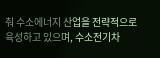춰 수소에너지 산업을 전략적으로 육성하고 있으며, 수소전기차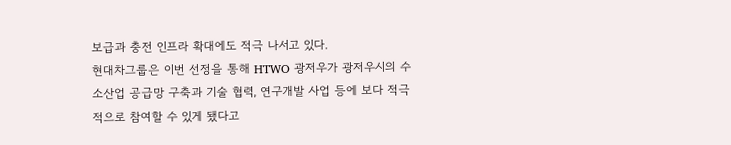보급과 충전 인프라 확대에도 적극 나서고 있다.
현대차그룹은 이번 선정을 통해 HTWO 광저우가 광저우시의 수소산업 공급망 구축과 기술 협력, 연구개발 사업 등에 보다 적극적으로 참여할 수 있게 됐다고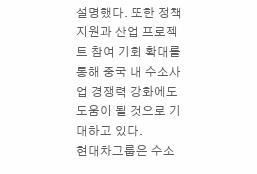설명했다. 또한 정책 지원과 산업 프로젝트 참여 기회 확대를 통해 중국 내 수소사업 경쟁력 강화에도 도움이 될 것으로 기대하고 있다.
현대차그룹은 수소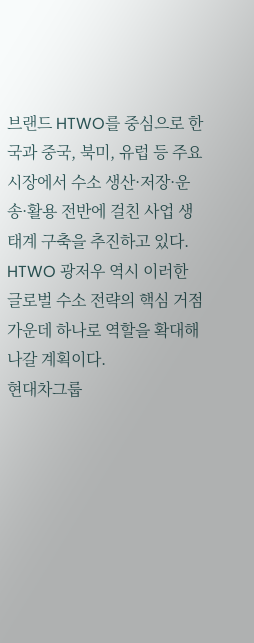브랜드 HTWO를 중심으로 한국과 중국, 북미, 유럽 등 주요 시장에서 수소 생산·저장·운송·활용 전반에 걸친 사업 생태계 구축을 추진하고 있다. HTWO 광저우 역시 이러한 글로벌 수소 전략의 핵심 거점 가운데 하나로 역할을 확대해 나갈 계획이다.
현대차그룹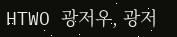HTWO 광저우, 광저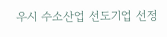우시 수소산업 선도기업 선정